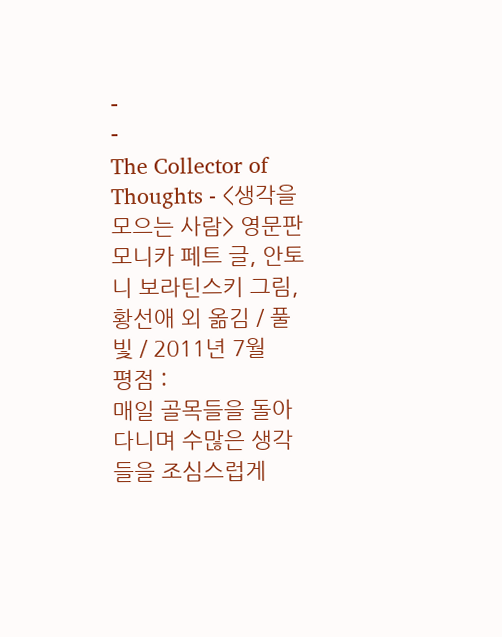-
-
The Collector of Thoughts - <생각을 모으는 사람> 영문판
모니카 페트 글, 안토니 보라틴스키 그림, 황선애 외 옮김 / 풀빛 / 2011년 7월
평점 :
매일 골목들을 돌아다니며 수많은 생각들을 조심스럽게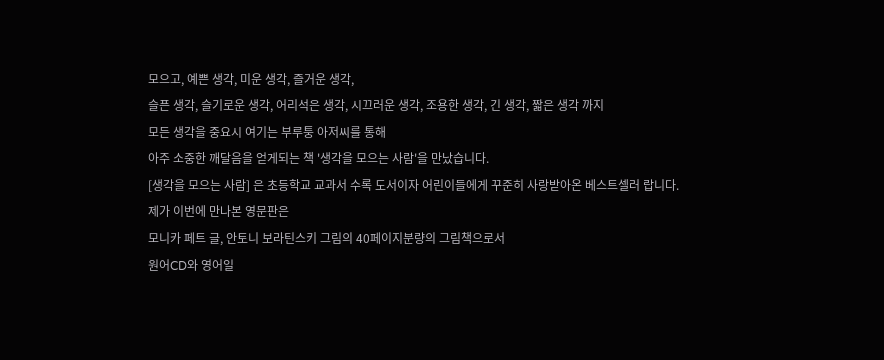모으고, 예쁜 생각, 미운 생각, 즐거운 생각,
슬픈 생각, 슬기로운 생각, 어리석은 생각, 시끄러운 생각, 조용한 생각, 긴 생각, 짧은 생각 까지
모든 생각을 중요시 여기는 부루퉁 아저씨를 통해
아주 소중한 깨달음을 얻게되는 책 '생각을 모으는 사람'을 만났습니다.
[생각을 모으는 사람] 은 초등학교 교과서 수록 도서이자 어린이들에게 꾸준히 사랑받아온 베스트셀러 랍니다.
제가 이번에 만나본 영문판은
모니카 페트 글, 안토니 보라틴스키 그림의 40페이지분량의 그림책으로서
원어CD와 영어일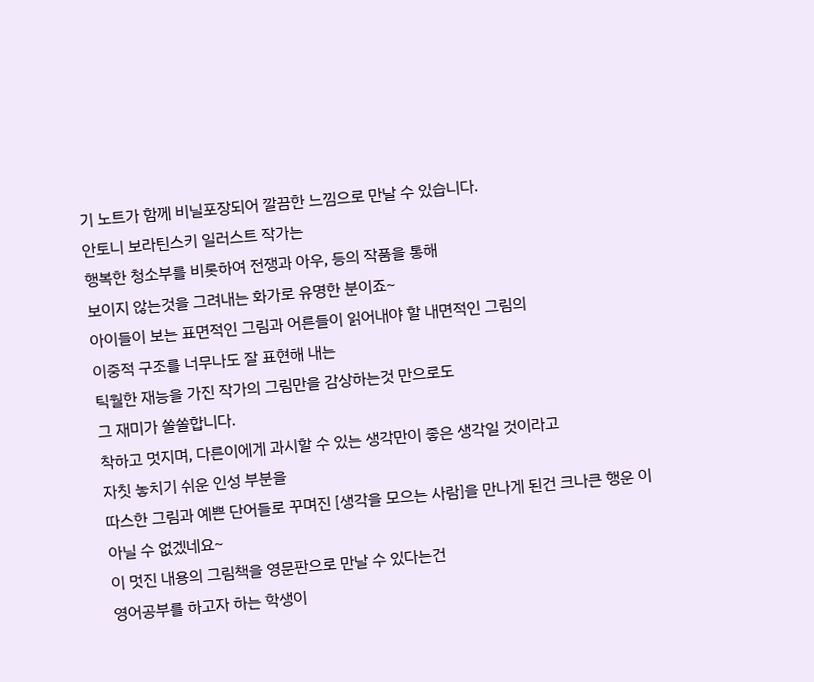기 노트가 함께 비닐포장되어 깔끔한 느낌으로 만날 수 있습니다.
안토니 보라틴스키 일러스트 작가는
행복한 청소부를 비롯하여 전쟁과 아우, 등의 작품을 통해
보이지 않는것을 그려내는 화가로 유명한 분이죠~
아이들이 보는 표면적인 그림과 어른들이 읽어내야 할 내면적인 그림의
이중적 구조를 너무나도 잘 표현해 내는
틱월한 재능을 가진 작가의 그림만을 감상하는것 만으로도
그 재미가 쏠쏠합니다.
착하고 멋지며, 다른이에게 과시할 수 있는 생각만이 좋은 생각일 것이라고
자칫 놓치기 쉬운 인성 부분을
따스한 그림과 예쁜 단어들로 꾸며진 [생각을 모으는 사람]을 만나게 된건 크나큰 행운 이 아닐 수 없겠네요~
이 멋진 내용의 그림책을 영문판으로 만날 수 있다는건
영어공부를 하고자 하는 학생이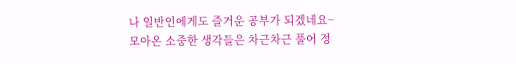나 일반인에게도 즐거운 공부가 되겠네요~
모아온 소중한 생각들은 차근차근 풀어 정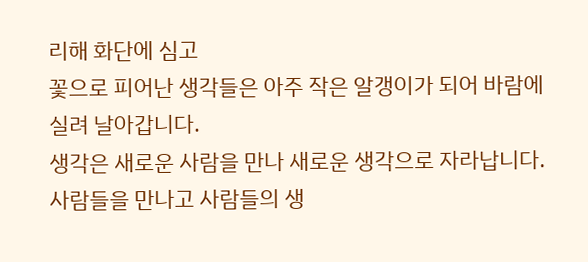리해 화단에 심고
꽃으로 피어난 생각들은 아주 작은 알갱이가 되어 바람에 실려 날아갑니다.
생각은 새로운 사람을 만나 새로운 생각으로 자라납니다.
사람들을 만나고 사람들의 생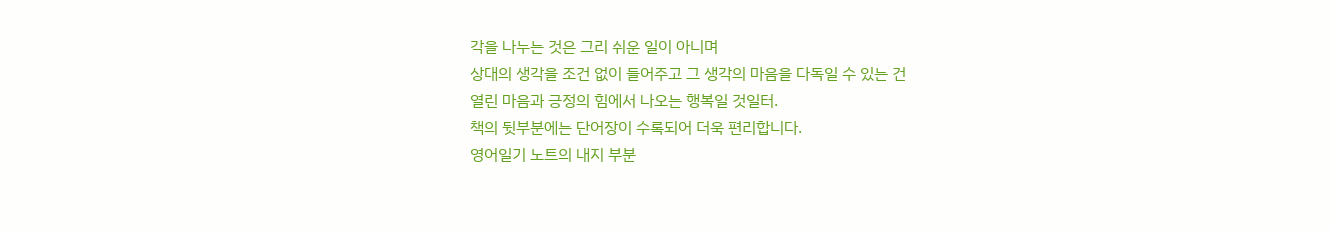각을 나누는 것은 그리 쉬운 일이 아니며
상대의 생각을 조건 없이 들어주고 그 생각의 마음을 다독일 수 있는 건
열린 마음과 긍정의 힘에서 나오는 행복일 것일터.
책의 뒷부분에는 단어장이 수록되어 더욱 편리합니다.
영어일기 노트의 내지 부분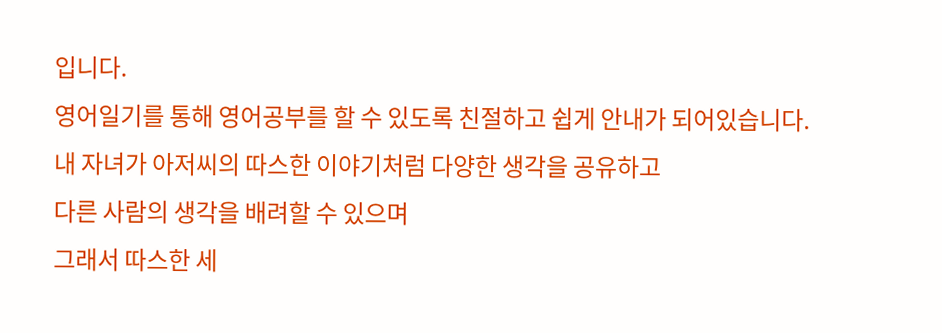입니다.
영어일기를 통해 영어공부를 할 수 있도록 친절하고 쉽게 안내가 되어있습니다.
내 자녀가 아저씨의 따스한 이야기처럼 다양한 생각을 공유하고
다른 사람의 생각을 배려할 수 있으며
그래서 따스한 세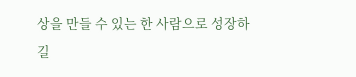상을 만들 수 있는 한 사람으로 성장하길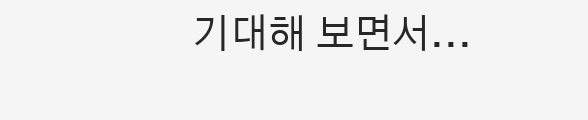기대해 보면서...